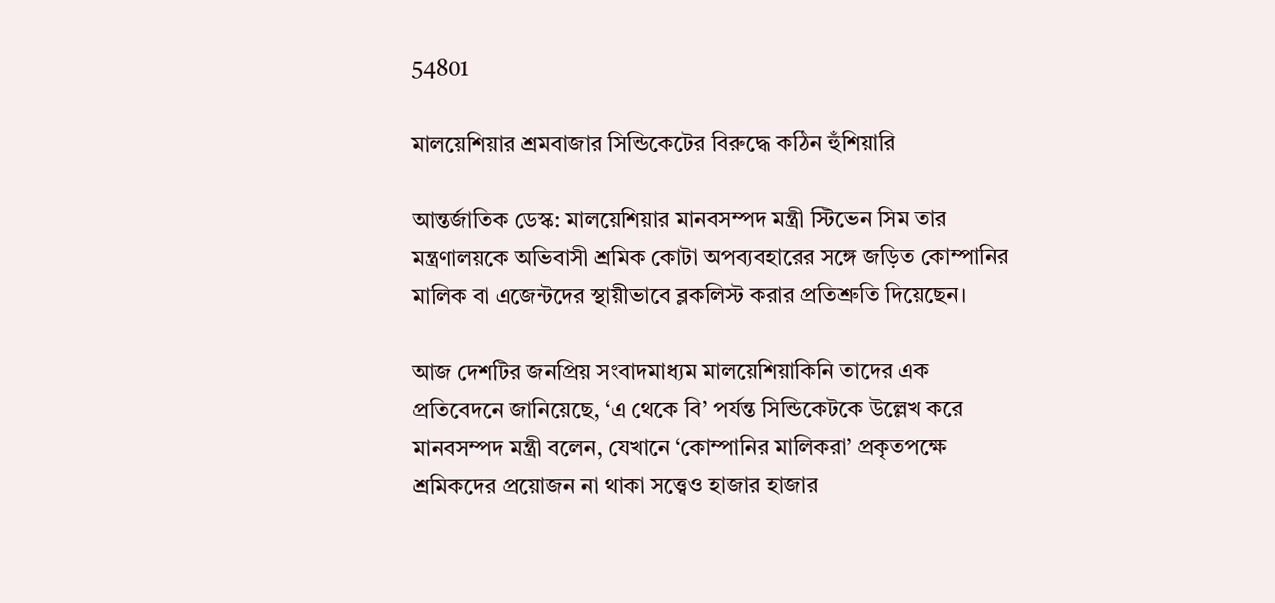54801

মালয়েশিয়ার শ্রমবাজার সিন্ডিকেটের বিরুদ্ধে কঠিন হুঁশিয়ারি

আন্তর্জাতিক ডেস্ক: মালয়েশিয়ার মানবসম্পদ মন্ত্রী স্টিভেন সিম তার মন্ত্রণালয়কে অভিবাসী শ্রমিক কোটা অপব্যবহারের সঙ্গে জড়িত কোম্পানির মালিক বা এজেন্টদের স্থায়ীভাবে ব্লকলিস্ট করার প্রতিশ্রুতি দিয়েছেন।

আজ দেশটির জনপ্রিয় সংবাদমাধ্যম মালয়েশিয়াকিনি তাদের এক প্রতিবেদনে জানিয়েছে, ‘এ থেকে বি’ পর্যন্ত সিন্ডিকেটকে উল্লেখ করে মানবসম্পদ মন্ত্রী বলেন, যেখানে ‘কোম্পানির মালিকরা’ প্রকৃতপক্ষে শ্রমিকদের প্রয়োজন না থাকা সত্ত্বেও হাজার হাজার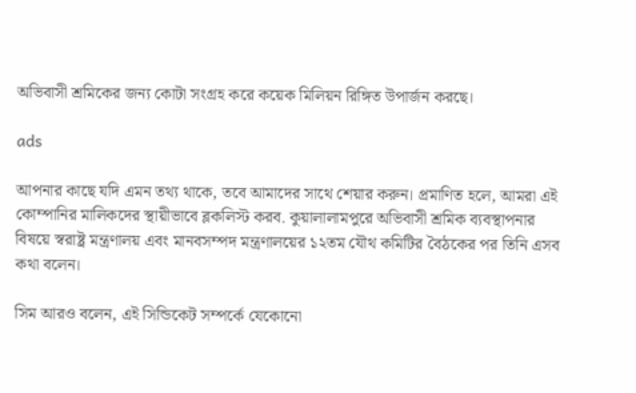অভিবাসী শ্রমিকের জন্য কোটা সংগ্রহ করে কয়েক মিলিয়ন রিঙ্গিত উপার্জন করছে।

ads

আপনার কাছে যদি এমন তথ্য থাকে, তবে আমাদের সাথে শেয়ার করুন। প্রমাণিত হলে, আমরা এই কোম্পানির মালিকদের স্থায়ীভাবে ব্লকলিস্ট করব. কুয়ালালামপুরে অভিবাসী শ্রমিক ব্যবস্থাপনার বিষয়ে স্বরাষ্ট্র মন্ত্রণালয় এবং মানবসম্পদ মন্ত্রণালয়ের ১২তম যৌথ কমিটির বৈঠকের পর তিনি এসব কথা বলেন।

সিম আরও বলেন, এই সিন্ডিকেট সম্পর্কে যেকোনো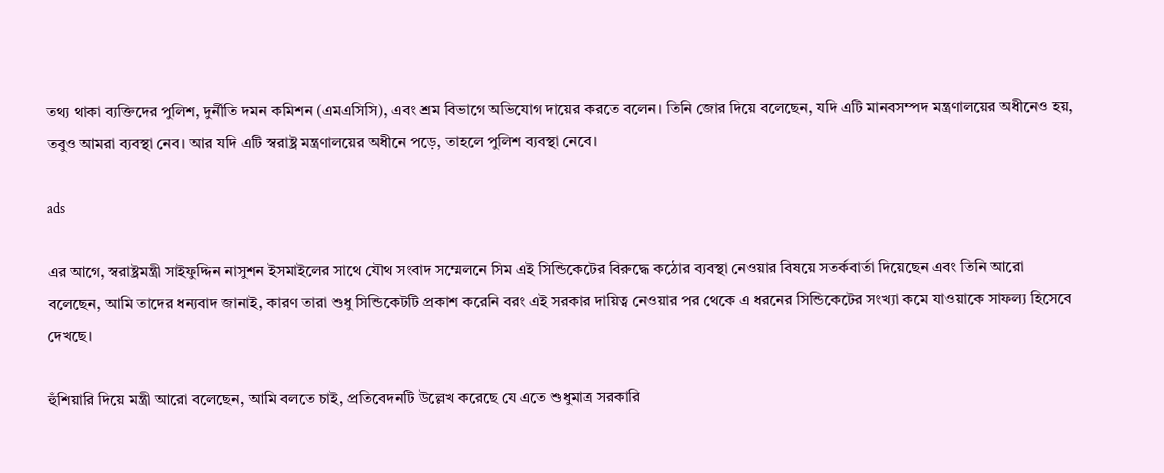তথ্য থাকা ব্যক্তিদের পুলিশ, দুর্নীতি দমন কমিশন (এমএসিসি), এবং শ্রম বিভাগে অভিযোগ দায়ের করতে বলেন। তিনি জোর দিয়ে বলেছেন, যদি এটি মানবসম্পদ মন্ত্রণালয়ের অধীনেও হয়, তবুও আমরা ব্যবস্থা নেব। আর যদি এটি স্বরাষ্ট্র মন্ত্রণালয়ের অধীনে পড়ে, তাহলে পুলিশ ব্যবস্থা নেবে।

ads

এর আগে, স্বরাষ্ট্রমন্ত্রী সাইফুদ্দিন নাসুশন ইসমাইলের সাথে যৌথ সংবাদ সম্মেলনে সিম এই সিন্ডিকেটের বিরুদ্ধে কঠোর ব্যবস্থা নেওয়ার বিষয়ে সতর্কবার্তা দিয়েছেন এবং তিনি আরো বলেছেন, আমি তাদের ধন্যবাদ জানাই, কারণ তারা শুধু সিন্ডিকেটটি প্রকাশ করেনি বরং এই সরকার দায়িত্ব নেওয়ার পর থেকে এ ধরনের সিন্ডিকেটের সংখ্যা কমে যাওয়াকে সাফল্য হিসেবে দেখছে।

হুঁশিয়ারি দিয়ে মন্ত্রী আরো বলেছেন, আমি বলতে চাই, প্রতিবেদনটি উল্লেখ করেছে যে এতে শুধুমাত্র সরকারি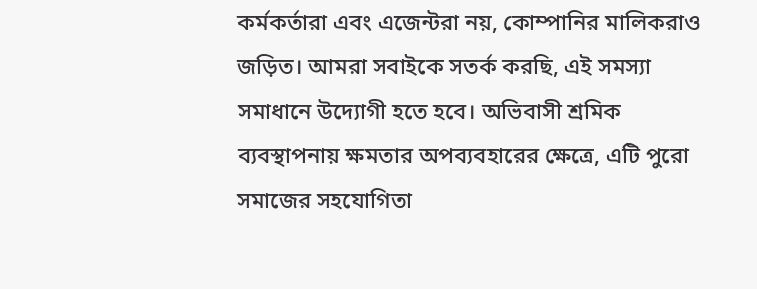কর্মকর্তারা এবং এজেন্টরা নয়, কোম্পানির মালিকরাও জড়িত। আমরা সবাইকে সতর্ক করছি, এই সমস্যা সমাধানে উদ্যোগী হতে হবে। অভিবাসী শ্রমিক ব্যবস্থাপনায় ক্ষমতার অপব্যবহারের ক্ষেত্রে, এটি পুরো সমাজের সহযোগিতা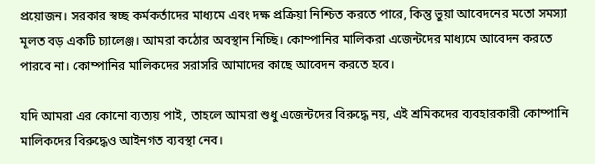প্রয়োজন। সরকার স্বচ্ছ কর্মকর্তাদের মাধ্যমে এবং দক্ষ প্রক্রিয়া নিশ্চিত করতে পারে, কিন্তু ভুয়া আবেদনের মতো সমস্যা মূলত বড় একটি চ্যালেঞ্জ। আমরা কঠোর অবস্থান নিচ্ছি। কোম্পানির মালিকরা এজেন্টদের মাধ্যমে আবেদন করতে পারবে না। কোম্পানির মালিকদের সরাসরি আমাদের কাছে আবেদন করতে হবে।

যদি আমরা এর কোনো ব্যত্যয় পাই, তাহলে আমরা শুধু এজেন্টদের বিরুদ্ধে নয়, এই শ্রমিকদের ব্যবহারকারী কোম্পানি মালিকদের বিরুদ্ধেও আইনগত ব্যবস্থা নেব।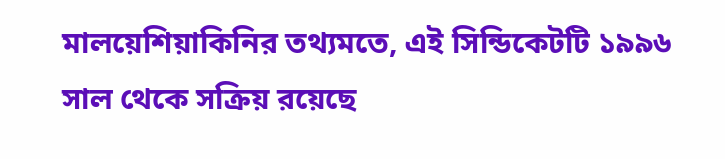মালয়েশিয়াকিনির তথ্যমতে, এই সিন্ডিকেটটি ১৯৯৬ সাল থেকে সক্রিয় রয়েছে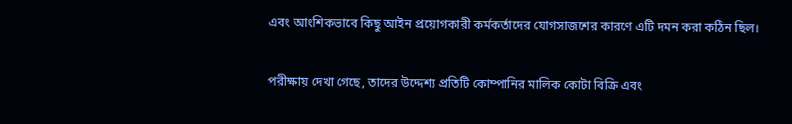এবং আংশিকভাবে কিছু আইন প্রয়োগকারী কর্মকর্তাদের যোগসাজশের কারণে এটি দমন করা কঠিন ছিল।

পরীক্ষায় দেখা গেছে, তাদের উদ্দেশ্য প্রতিটি কোম্পানির মালিক কোটা বিক্রি এবং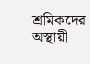শ্রমিকদের অস্থায়ী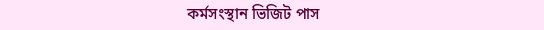কর্মসংস্থান ভিজিট পাস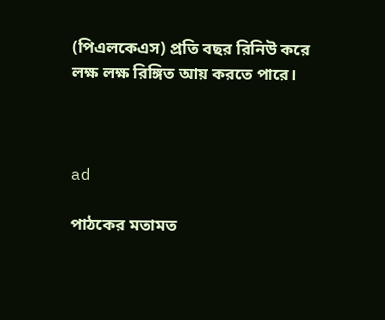(পিএলকেএস) প্রতি বছর রিনিউ করে লক্ষ লক্ষ রিঙ্গিত আয় করতে পারে।



ad

পাঠকের মতামত